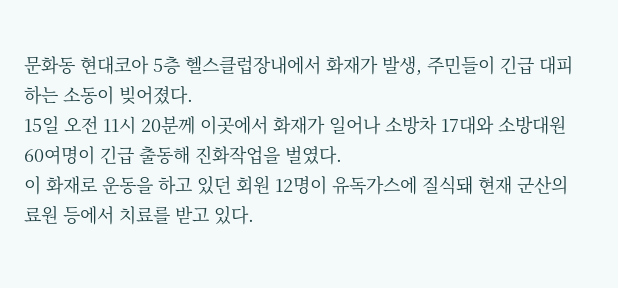문화동 현대코아 5층 헬스클럽장내에서 화재가 발생, 주민들이 긴급 대피하는 소동이 빚어졌다.
15일 오전 11시 20분께 이곳에서 화재가 일어나 소방차 17대와 소방대원 60여명이 긴급 출동해 진화작업을 벌였다.
이 화재로 운동을 하고 있던 회원 12명이 유독가스에 질식돼 현재 군산의료원 등에서 치료를 받고 있다.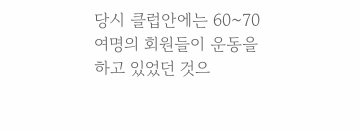당시 클럽안에는 60~70여명의 회원들이 운동을 하고 있었던 것으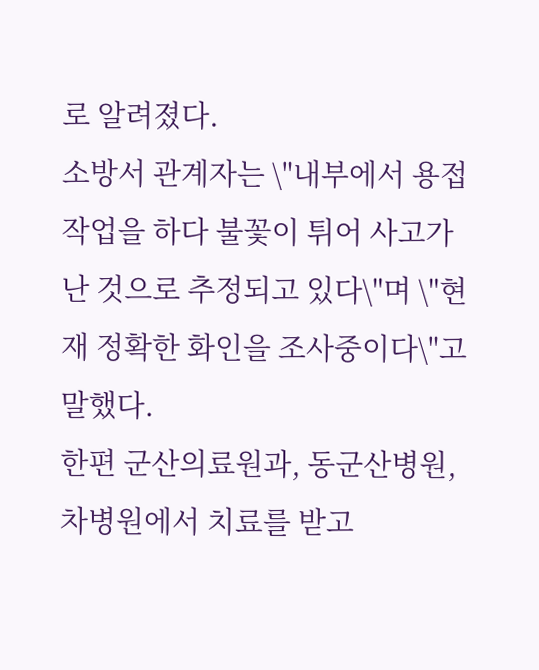로 알려졌다.
소방서 관계자는 \"내부에서 용접작업을 하다 불꽃이 튀어 사고가 난 것으로 추정되고 있다\"며 \"현재 정확한 화인을 조사중이다\"고 말했다.
한편 군산의료원과, 동군산병원, 차병원에서 치료를 받고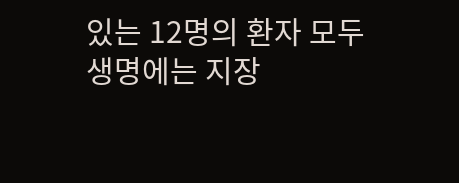있는 12명의 환자 모두 생명에는 지장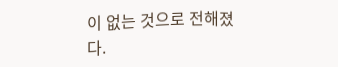이 없는 것으로 전해졌다.